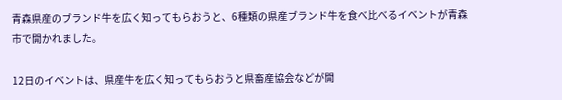青森県産のブランド牛を広く知ってもらおうと、6種類の県産ブランド牛を食べ比べるイベントが青森市で開かれました。

12日のイベントは、県産牛を広く知ってもらおうと県畜産協会などが開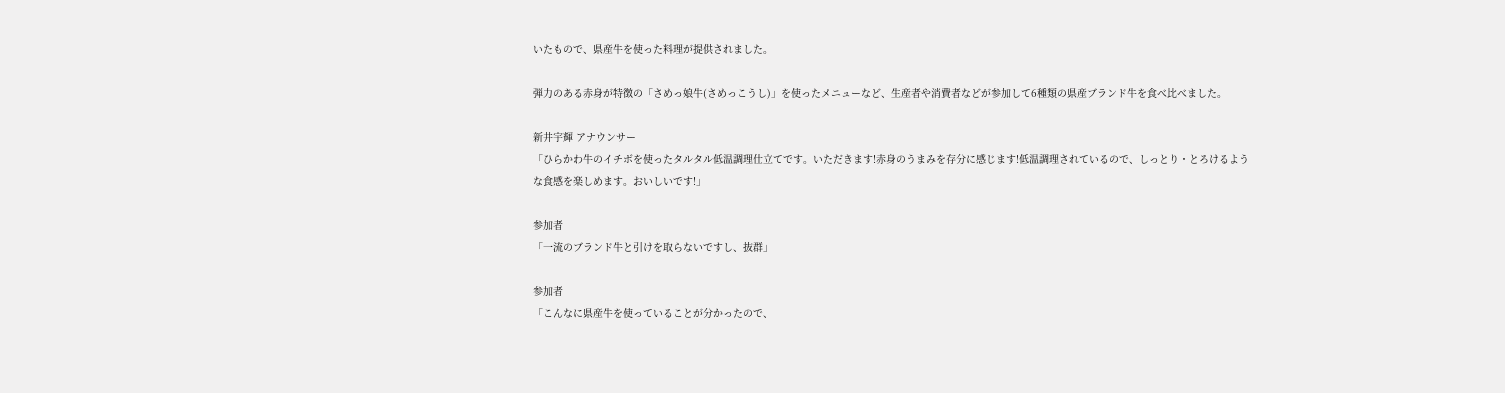いたもので、県産牛を使った料理が提供されました。

弾力のある赤身が特徴の「さめっ娘牛(さめっこうし)」を使ったメニューなど、生産者や消費者などが参加して6種類の県産ブランド牛を食べ比べました。

新井宇輝 アナウンサー
「ひらかわ牛のイチボを使ったタルタル低温調理仕立てです。いただきます!赤身のうまみを存分に感じます!低温調理されているので、しっとり・とろけるような食感を楽しめます。おいしいです!」

参加者
「一流のブランド牛と引けを取らないですし、抜群」

参加者
「こんなに県産牛を使っていることが分かったので、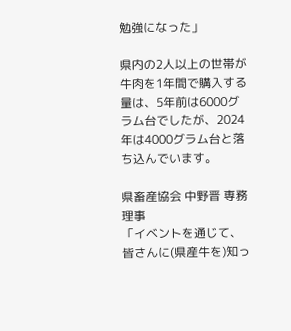勉強になった」

県内の2人以上の世帯が牛肉を1年間で購入する量は、5年前は6000グラム台でしたが、2024年は4000グラム台と落ち込んでいます。

県畜産協会 中野晋 専務理事
「イベントを通じて、皆さんに(県産牛を)知っ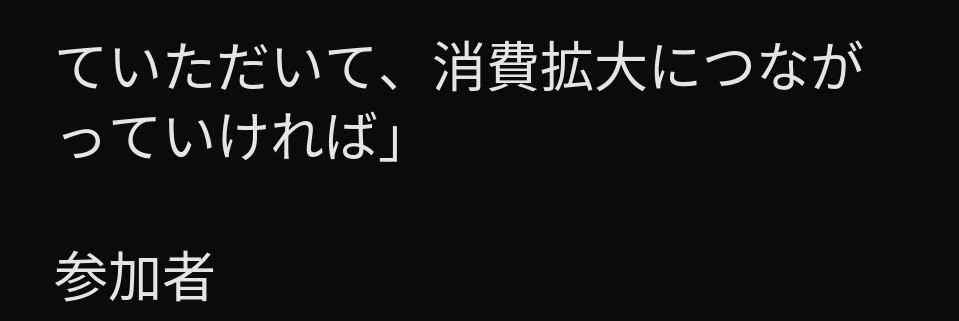ていただいて、消費拡大につながっていければ」

参加者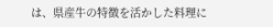は、県産牛の特徴を活かした料理に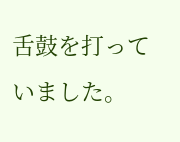舌鼓を打っていました。